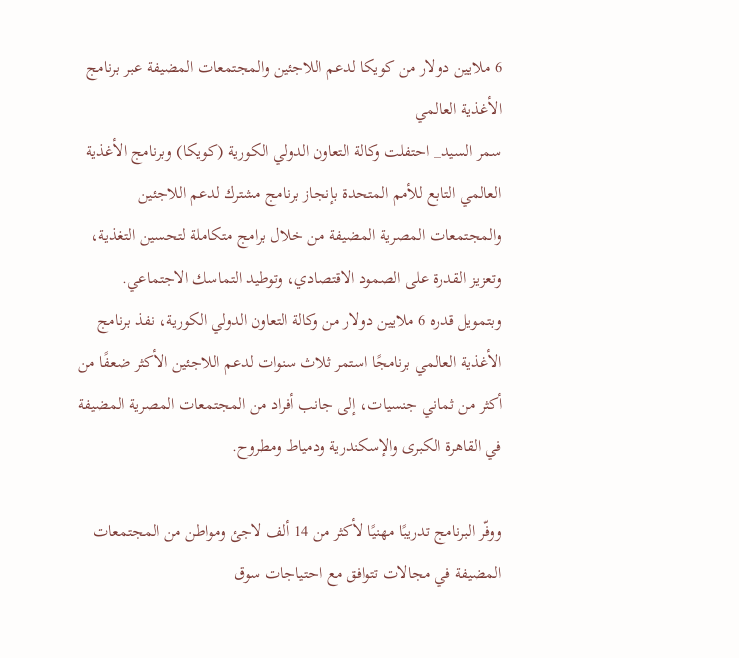6 ملايين دولار من كويكا لدعم اللاجئين والمجتمعات المضيفة عبر برنامج الأغذية العالمي
سمر السيد_ احتفلت وكالة التعاون الدولي الكورية (كويكا) وبرنامج الأغذية العالمي التابع للأمم المتحدة بإنجاز برنامج مشترك لدعم اللاجئين والمجتمعات المصرية المضيفة من خلال برامج متكاملة لتحسين التغذية، وتعزيز القدرة على الصمود الاقتصادي، وتوطيد التماسك الاجتماعي.
وبتمويل قدره 6 ملايين دولار من وكالة التعاون الدولي الكورية، نفذ برنامج الأغذية العالمي برنامجًا استمر ثلاث سنوات لدعم اللاجئين الأكثر ضعفًا من أكثر من ثماني جنسيات، إلى جانب أفراد من المجتمعات المصرية المضيفة في القاهرة الكبرى والإسكندرية ودمياط ومطروح.

ووفّر البرنامج تدريبًا مهنيًا لأكثر من 14 ألف لاجئ ومواطن من المجتمعات المضيفة في مجالات تتوافق مع احتياجات سوق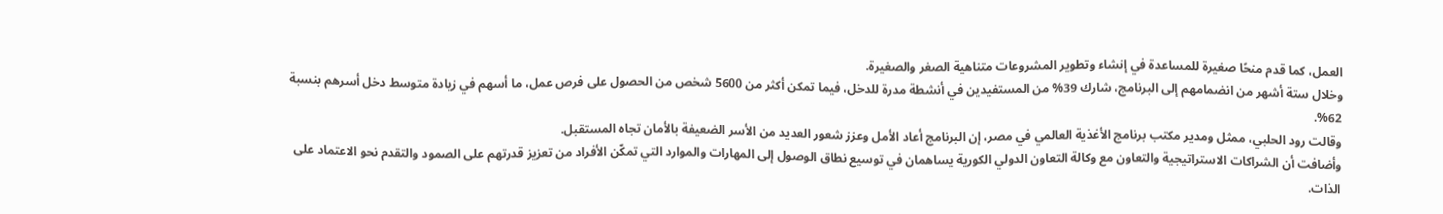العمل، كما قدم منحًا صغيرة للمساعدة في إنشاء وتطوير المشروعات متناهية الصغر والصغيرة.
وخلال ستة أشهر من انضمامهم إلى البرنامج، شارك 39% من المستفيدين في أنشطة مدرة للدخل، فيما تمكن أكثر من 5600 شخص من الحصول على فرص عمل، ما أسهم في زيادة متوسط دخل أسرهم بنسبة 62%.
وقالت رود الحلبي، ممثل ومدير مكتب برنامج الأغذية العالمي في مصر، إن البرنامج أعاد الأمل وعزز شعور العديد من الأسر الضعيفة بالأمان تجاه المستقبل.
وأضافت أن الشراكات الاستراتيجية والتعاون مع وكالة التعاون الدولي الكورية يساهمان في توسيع نطاق الوصول إلى المهارات والموارد التي تمكّن الأفراد من تعزيز قدرتهم على الصمود والتقدم نحو الاعتماد على الذات.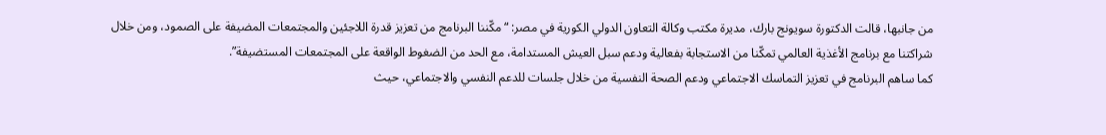من جانبها، قالت الدكتورة سويونج بارك، مديرة مكتب وكالة التعاون الدولي الكورية في مصر: “مكّننا البرنامج من تعزيز قدرة اللاجئين والمجتمعات المضيفة على الصمود، ومن خلال شراكتنا مع برنامج الأغذية العالمي تمكّنا من الاستجابة بفعالية ودعم سبل العيش المستدامة، مع الحد من الضغوط الواقعة على المجتمعات المستضيفة”.
كما ساهم البرنامج في تعزيز التماسك الاجتماعي ودعم الصحة النفسية من خلال جلسات للدعم النفسي والاجتماعي، حيث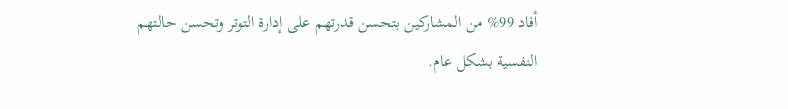أفاد 99% من المشاركين بتحسن قدرتهم على إدارة التوتر وتحسن حالتهم النفسية بشكل عام.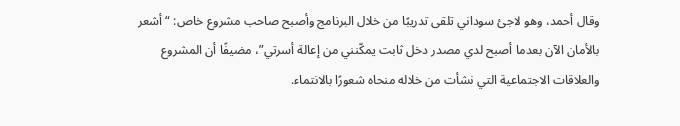وقال أحمد، وهو لاجئ سوداني تلقى تدريبًا من خلال البرنامج وأصبح صاحب مشروع خاص: “أشعر بالأمان الآن بعدما أصبح لدي مصدر دخل ثابت يمكّنني من إعالة أسرتي”، مضيفًا أن المشروع والعلاقات الاجتماعية التي نشأت من خلاله منحاه شعورًا بالانتماء.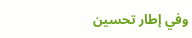وفي إطار تحسين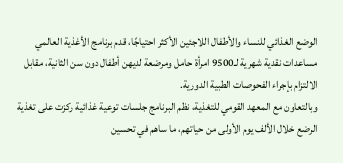الوضع الغذائي للنساء والأطفال اللاجئين الأكثر احتياجًا، قدم برنامج الأغذية العالمي مساعدات نقدية شهرية لـ9500 امرأة حامل ومرضعة لديهن أطفال دون سن الثانية، مقابل الالتزام بإجراء الفحوصات الطبية الدورية.
وبالتعاون مع المعهد القومي للتغذية، نظم البرنامج جلسات توعية غذائية ركزت على تغذية الرضع خلال الألف يوم الأولى من حياتهم، ما ساهم في تحسين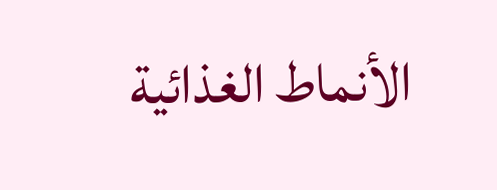الأنماط الغذائية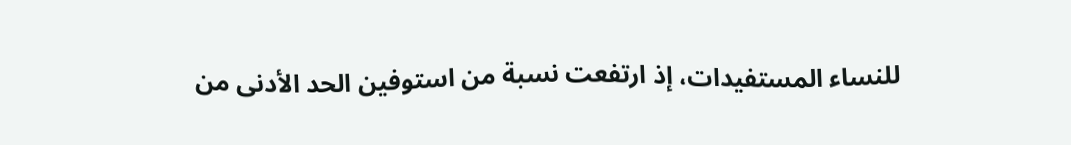للنساء المستفيدات، إذ ارتفعت نسبة من استوفين الحد الأدنى من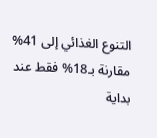التنوع الغذائي إلى 41% مقارنة بـ18% فقط عند بداية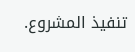تنفيذ المشروع.